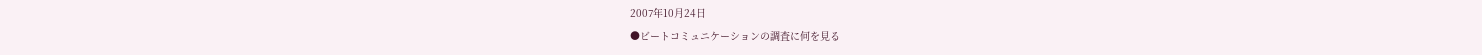2007年10月24日
●ビートコミュニケーションの調査に何を見る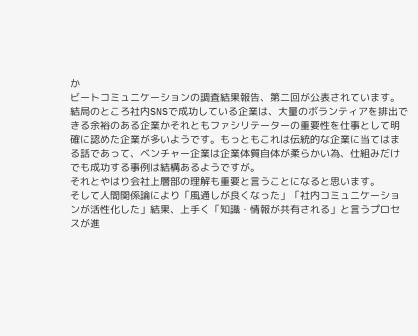か
ビートコミュニケーションの調査結果報告、第二回が公表されています。
結局のところ社内SNSで成功している企業は、大量のボランティアを排出できる余裕のある企業かそれともファシリテーターの重要性を仕事として明確に認めた企業が多いようです。もっともこれは伝統的な企業に当てはまる話であって、ベンチャー企業は企業体質自体が柔らかい為、仕組みだけでも成功する事例は結構あるようですが。
それとやはり会社上層部の理解も重要と言うことになると思います。
そして人間関係論により「風通しが良くなった」「社内コミュニケーションが活性化した」結果、上手く「知識・情報が共有される」と言うプロセスが進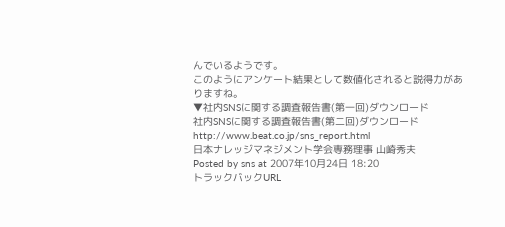んでいるようです。
このようにアンケート結果として数値化されると説得力がありますね。
▼社内SNSに関する調査報告書(第一回)ダウンロード
社内SNSに関する調査報告書(第二回)ダウンロード
http://www.beat.co.jp/sns_report.html
日本ナレッジマネジメント学会専務理事 山崎秀夫
Posted by sns at 2007年10月24日 18:20
トラックバックURL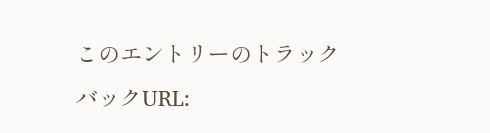このエントリーのトラックバックURL: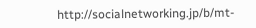http://socialnetworking.jp/b/mt-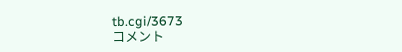tb.cgi/3673
コメント